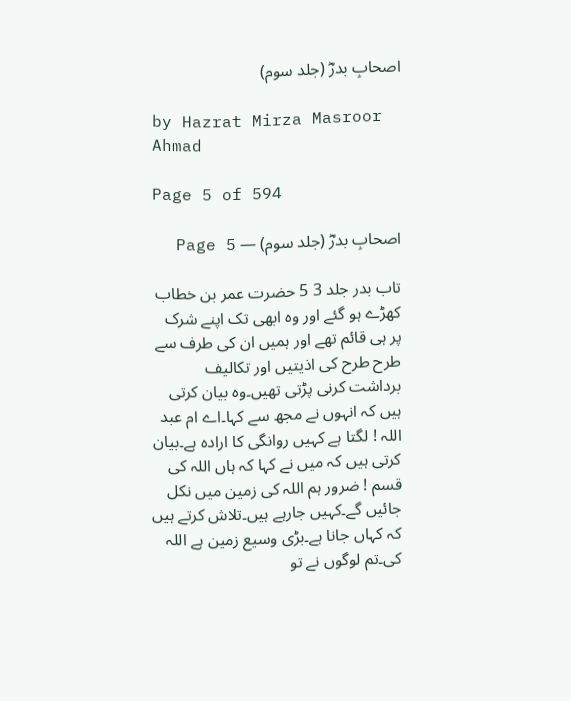اصحابِ بدرؓ (جلد سوم)

by Hazrat Mirza Masroor Ahmad

Page 5 of 594

اصحابِ بدرؓ (جلد سوم) — Page 5

تاب بدر جلد 3 5 حضرت عمر بن خطاب کھڑے ہو گئے اور وہ ابھی تک اپنے شرک پر ہی قائم تھے اور ہمیں ان کی طرف سے طرح طرح کی اذیتیں اور تکالیف برداشت کرنی پڑتی تھیں۔وہ بیان کرتی ہیں کہ انہوں نے مجھ سے کہا۔اے ام عبد اللہ ! لگتا ہے کہیں روانگی کا ارادہ ہے۔بیان کرتی ہیں کہ میں نے کہا کہ ہاں اللہ کی قسم ! ضرور ہم اللہ کی زمین میں نکل جائیں گے۔کہیں جارہے ہیں۔تلاش کرتے ہیں کہ کہاں جانا ہے۔بڑی وسیع زمین ہے اللہ کی۔تم لوگوں نے تو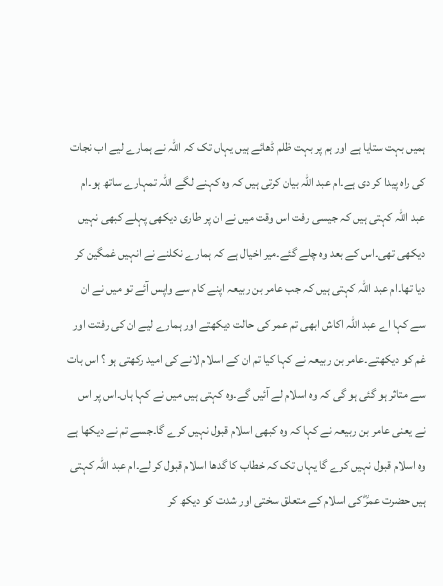ہمیں بہت ستایا ہے اور ہم پر بہت ظلم ڈھائے ہیں یہاں تک کہ اللہ نے ہمارے لیے اب نجات کی راہ پیدا کر دی ہے۔ام عبد اللہ بیان کرتی ہیں کہ وہ کہنے لگے اللہ تمہارے ساتھ ہو۔ام عبد اللہ کہتی ہیں کہ جیسی رفت اس وقت میں نے ان پر طاری دیکھی پہلے کبھی نہیں دیکھی تھی۔اس کے بعد وہ چلے گئے۔میر اخیال ہے کہ ہمارے نکلنے نے انہیں غمگین کر دیا تھا۔ام عبد اللہ کہتی ہیں کہ جب عامر بن ربیعہ اپنے کام سے واپس آئے تو میں نے ان سے کہا اے عبد اللہ اکاش ابھی تم عمر کی حالت دیکھتے اور ہمارے لیے ان کی رفتت اور غم کو دیکھتے۔عامر بن ربیعہ نے کہا کیا تم ان کے اسلام لانے کی امید رکھتی ہو ؟ اس بات سے متاثر ہو گئی ہو گی کہ وہ اسلام لے آئیں گے۔وہ کہتی ہیں میں نے کہا ہاں۔اس پر اس نے یعنی عامر بن ربیعہ نے کہا کہ وہ کبھی اسلام قبول نہیں کرے گا۔جسے تم نے دیکھا ہے وہ اسلام قبول نہیں کرے گا یہاں تک کہ خطاب کا گدھا اسلام قبول کر لے۔ام عبد اللہ کہتی ہیں حضرت عمرؓ کی اسلام کے متعلق سختی اور شدت کو دیکھ کر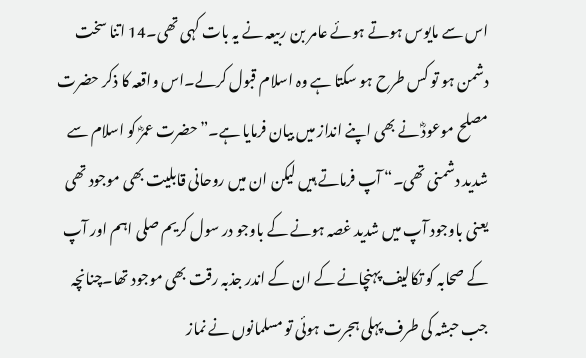اس سے مایوس ہوتے ہوئے عامر بن ربیعہ نے یہ بات کہی تھی۔14 اتنا سخت دشمن ہو تو کس طرح ہو سکتا ہے وہ اسلام قبول کرلے۔اس واقعہ کا ذکر حضرت مصلح موعودؓ نے بھی اپنے انداز میں بیان فرمایا ہے۔”حضرت عمرؓ کو اسلام سے شدید دشمنی تھی۔“ آپ فرماتے ہیں لیکن ان میں روحانی قابلیت بھی موجود تھی یعنی باوجود آپ میں شدید غصہ ہونے کے باوجو در سول کریم صلی اہم اور آپ کے صحابہ کو تکالیف پہنچانے کے ان کے اندر جذبہ رقت بھی موجود تھا۔چنانچہ جب حبشہ کی طرف پہلی ہجرت ہوئی تو مسلمانوں نے نماز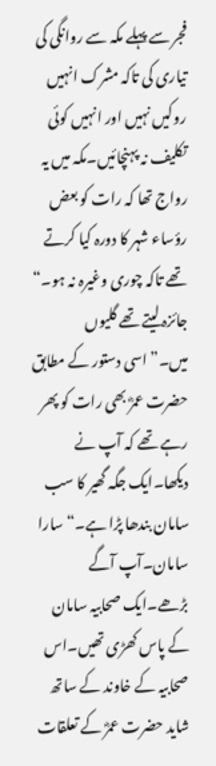فجر سے پہلے مکہ سے روانگی کی تیاری کی تاکہ مشرک انہیں روکیں نہیں اور انہیں کوئی تکلیف نہ پہنچائیں۔مکہ میں یہ رواج تھا کہ رات کو بعض رؤساء شہر کا دورہ کیا کرتے تھے تاکہ چوری وغیرہ نہ ہو۔“ جائزہ لیتے تھے گلیوں میں۔”اسی دستور کے مطابق حضرت عمرؓ بھی رات کو پھر رہے تھے کہ آپ نے دیکھا۔ایک جگہ گھیر کا سب سامان بندھا پڑا ہے۔“ سارا سامان۔آپ آگے بڑھے۔ایک صحابیہ سامان کے پاس کھڑی تھیں۔اس صحابیہ کے خاوند کے ساتھ شاید حضرت عمرؓ کے تعلقات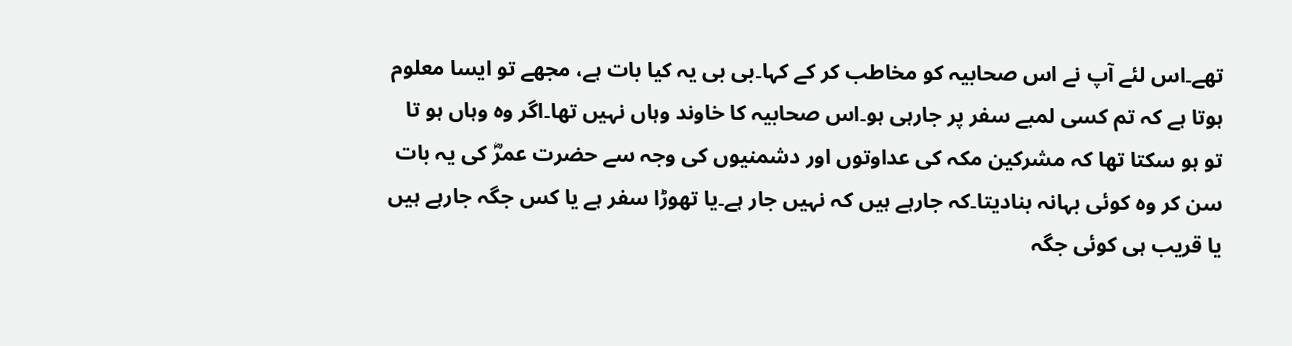تھے۔اس لئے آپ نے اس صحابیہ کو مخاطب کر کے کہا۔بی بی یہ کیا بات ہے، مجھے تو ایسا معلوم ہوتا ہے کہ تم کسی لمبے سفر پر جارہی ہو۔اس صحابیہ کا خاوند وہاں نہیں تھا۔اگر وہ وہاں ہو تا تو ہو سکتا تھا کہ مشرکین مکہ کی عداوتوں اور دشمنیوں کی وجہ سے حضرت عمرؓ کی یہ بات سن کر وہ کوئی بہانہ بنادیتا۔کہ جارہے ہیں کہ نہیں جار ہے۔یا تھوڑا سفر ہے یا کس جگہ جارہے ہیں یا قریب ہی کوئی جگہ